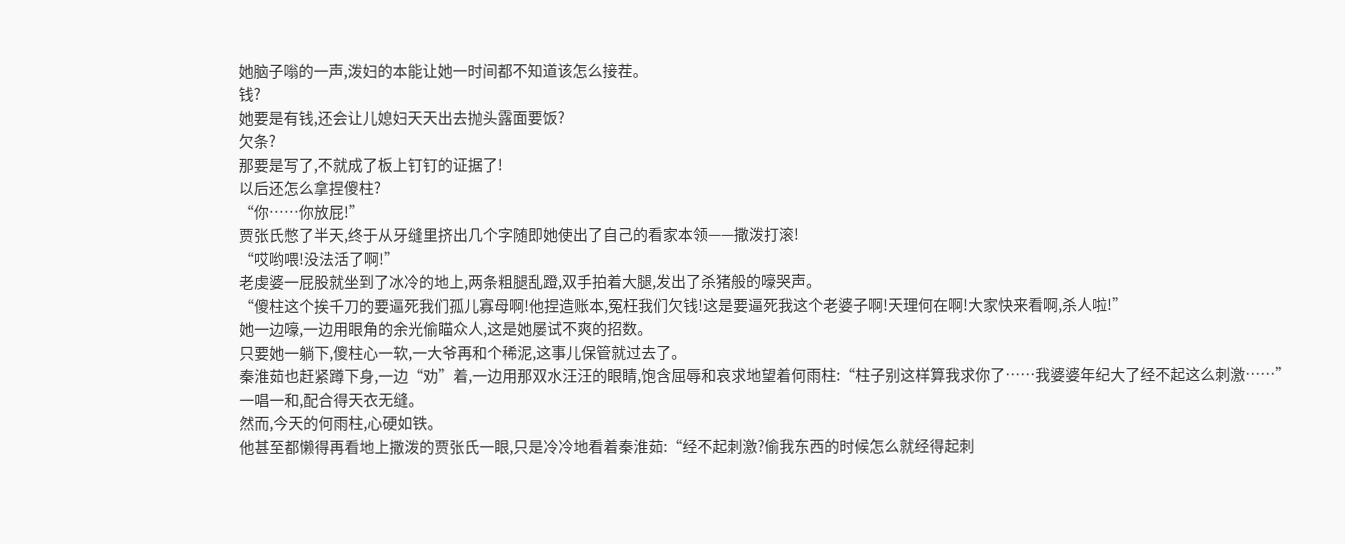她脑子嗡的一声,泼妇的本能让她一时间都不知道该怎么接茬。
钱?
她要是有钱,还会让儿媳妇天天出去抛头露面要饭?
欠条?
那要是写了,不就成了板上钉钉的证据了!
以后还怎么拿捏傻柱?
“你……你放屁!”
贾张氏憋了半天,终于从牙缝里挤出几个字随即她使出了自己的看家本领——撒泼打滚!
“哎哟喂!没法活了啊!”
老虔婆一屁股就坐到了冰冷的地上,两条粗腿乱蹬,双手拍着大腿,发出了杀猪般的嚎哭声。
“傻柱这个挨千刀的要逼死我们孤儿寡母啊!他捏造账本,冤枉我们欠钱!这是要逼死我这个老婆子啊!天理何在啊!大家快来看啊,杀人啦!”
她一边嚎,一边用眼角的余光偷瞄众人,这是她屡试不爽的招数。
只要她一躺下,傻柱心一软,一大爷再和个稀泥,这事儿保管就过去了。
秦淮茹也赶紧蹲下身,一边“劝”着,一边用那双水汪汪的眼睛,饱含屈辱和哀求地望着何雨柱:“柱子别这样算我求你了……我婆婆年纪大了经不起这么刺激……”
一唱一和,配合得天衣无缝。
然而,今天的何雨柱,心硬如铁。
他甚至都懒得再看地上撒泼的贾张氏一眼,只是冷冷地看着秦淮茹:“经不起刺激?偷我东西的时候怎么就经得起刺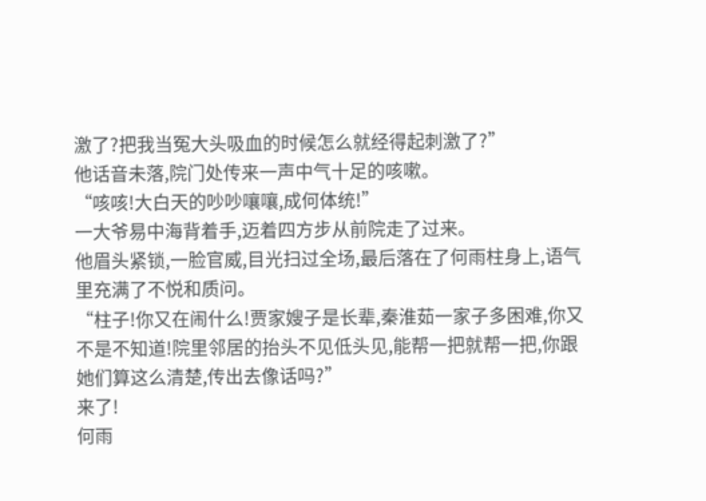激了?把我当冤大头吸血的时候怎么就经得起刺激了?”
他话音未落,院门处传来一声中气十足的咳嗽。
“咳咳!大白天的吵吵嚷嚷,成何体统!”
一大爷易中海背着手,迈着四方步从前院走了过来。
他眉头紧锁,一脸官威,目光扫过全场,最后落在了何雨柱身上,语气里充满了不悦和质问。
“柱子!你又在闹什么!贾家嫂子是长辈,秦淮茹一家子多困难,你又不是不知道!院里邻居的抬头不见低头见,能帮一把就帮一把,你跟她们算这么清楚,传出去像话吗?”
来了!
何雨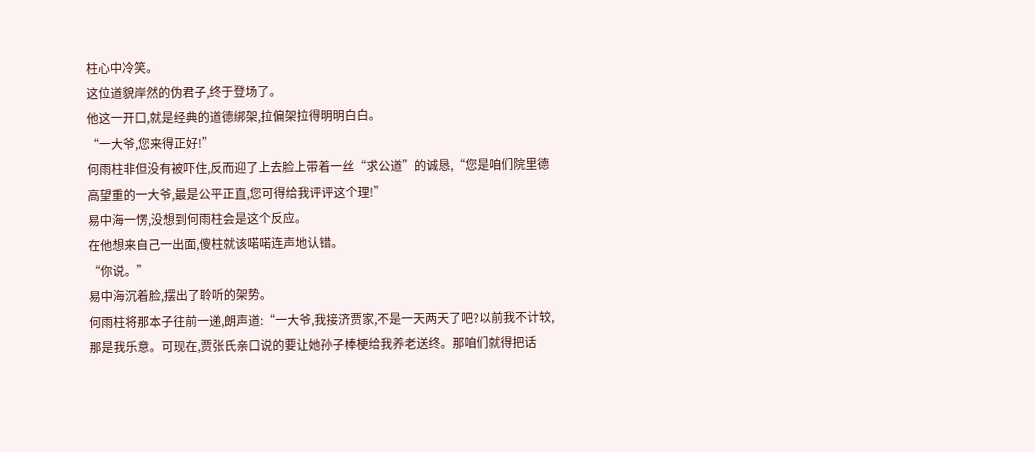柱心中冷笑。
这位道貌岸然的伪君子,终于登场了。
他这一开口,就是经典的道德绑架,拉偏架拉得明明白白。
“一大爷,您来得正好!”
何雨柱非但没有被吓住,反而迎了上去脸上带着一丝“求公道”的诚恳,“您是咱们院里德高望重的一大爷,最是公平正直,您可得给我评评这个理!”
易中海一愣,没想到何雨柱会是这个反应。
在他想来自己一出面,傻柱就该喏喏连声地认错。
“你说。”
易中海沉着脸,摆出了聆听的架势。
何雨柱将那本子往前一递,朗声道:“一大爷,我接济贾家,不是一天两天了吧?以前我不计较,那是我乐意。可现在,贾张氏亲口说的要让她孙子棒梗给我养老送终。那咱们就得把话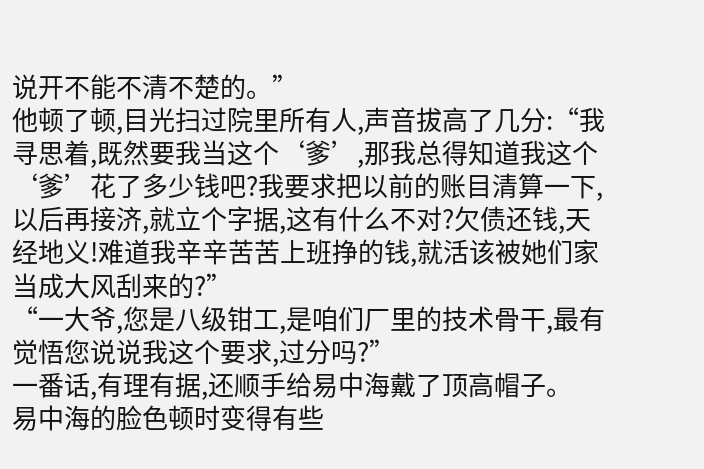说开不能不清不楚的。”
他顿了顿,目光扫过院里所有人,声音拔高了几分:“我寻思着,既然要我当这个‘爹’,那我总得知道我这个‘爹’花了多少钱吧?我要求把以前的账目清算一下,以后再接济,就立个字据,这有什么不对?欠债还钱,天经地义!难道我辛辛苦苦上班挣的钱,就活该被她们家当成大风刮来的?”
“一大爷,您是八级钳工,是咱们厂里的技术骨干,最有觉悟您说说我这个要求,过分吗?”
一番话,有理有据,还顺手给易中海戴了顶高帽子。
易中海的脸色顿时变得有些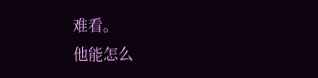难看。
他能怎么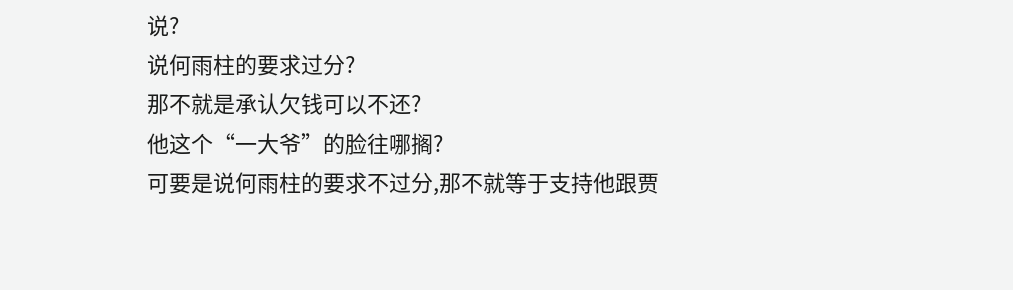说?
说何雨柱的要求过分?
那不就是承认欠钱可以不还?
他这个“一大爷”的脸往哪搁?
可要是说何雨柱的要求不过分,那不就等于支持他跟贾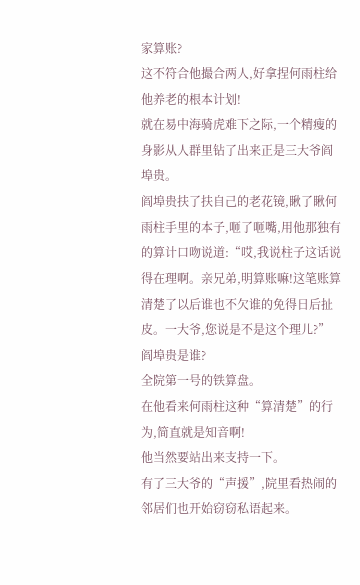家算账?
这不符合他撮合两人,好拿捏何雨柱给他养老的根本计划!
就在易中海骑虎难下之际,一个精瘦的身影从人群里钻了出来正是三大爷阎埠贵。
阎埠贵扶了扶自己的老花镜,瞅了瞅何雨柱手里的本子,咂了咂嘴,用他那独有的算计口吻说道:“哎,我说柱子这话说得在理啊。亲兄弟,明算账嘛!这笔账算清楚了以后谁也不欠谁的免得日后扯皮。一大爷,您说是不是这个理儿?”
阎埠贵是谁?
全院第一号的铁算盘。
在他看来何雨柱这种“算清楚”的行为,简直就是知音啊!
他当然要站出来支持一下。
有了三大爷的“声援”,院里看热闹的邻居们也开始窃窃私语起来。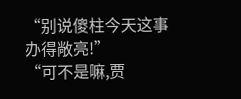“别说傻柱今天这事办得敞亮!”
“可不是嘛,贾